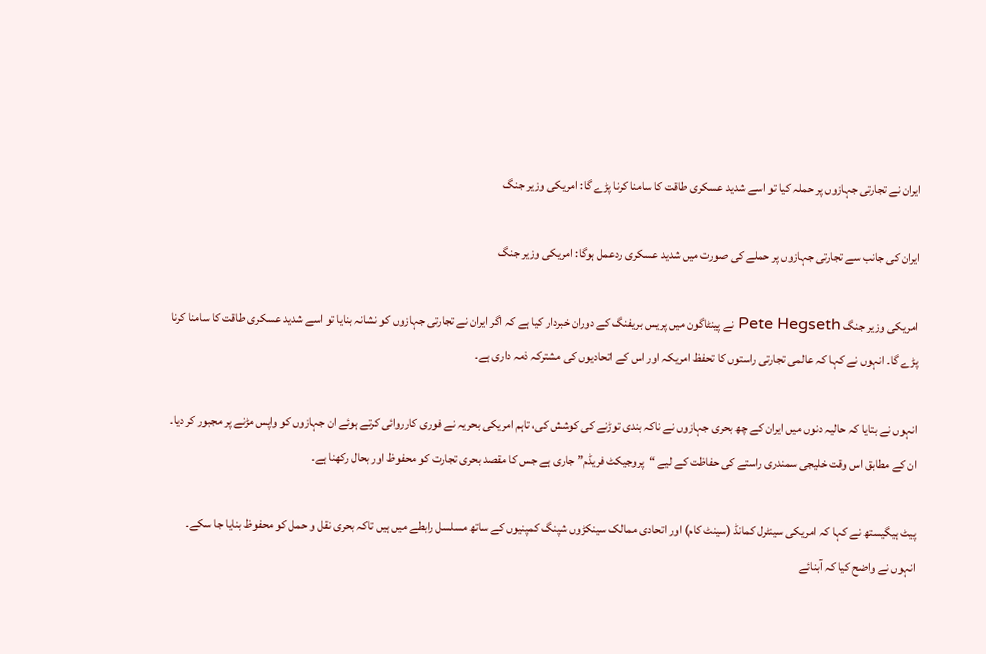ایران نے تجارتی جہازوں پر حملہ کیا تو اسے شدید عسکری طاقت کا سامنا کرنا پڑے گا: امریکی وزیر جنگ

ایران کی جانب سے تجارتی جہازوں پر حملے کی صورت میں شدید عسکری ردعمل ہوگا: امریکی وزیر جنگ

امریکی وزیر جنگ Pete Hegseth نے پینٹاگون میں پریس بریفنگ کے دوران خبردار کیا ہے کہ اگر ایران نے تجارتی جہازوں کو نشانہ بنایا تو اسے شدید عسکری طاقت کا سامنا کرنا پڑے گا۔ انہوں نے کہا کہ عالمی تجارتی راستوں کا تحفظ امریکہ اور اس کے اتحادیوں کی مشترکہ ذمہ داری ہے۔

انہوں نے بتایا کہ حالیہ دنوں میں ایران کے چھ بحری جہازوں نے ناکہ بندی توڑنے کی کوشش کی، تاہم امریکی بحریہ نے فوری کارروائی کرتے ہوئے ان جہازوں کو واپس مڑنے پر مجبور کر دیا۔ ان کے مطابق اس وقت خلیجی سمندری راستے کی حفاظت کے لیے “پروجیکٹ فریڈم” جاری ہے جس کا مقصد بحری تجارت کو محفوظ اور بحال رکھنا ہے۔

پیٹ ہیگیستھ نے کہا کہ امریکی سینٹرل کمانڈ (سینٹ کام) اور اتحادی ممالک سینکڑوں شپنگ کمپنیوں کے ساتھ مسلسل رابطے میں ہیں تاکہ بحری نقل و حمل کو محفوظ بنایا جا سکے۔ انہوں نے واضح کیا کہ آبنائے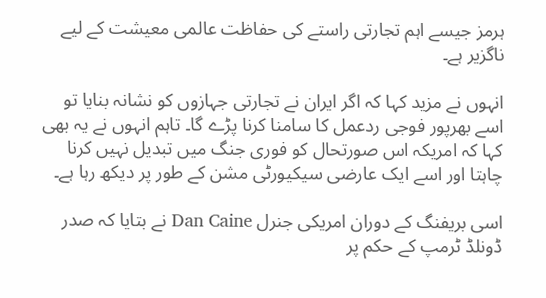ہرمز جیسے اہم تجارتی راستے کی حفاظت عالمی معیشت کے لیے ناگزیر ہے۔

انہوں نے مزید کہا کہ اگر ایران نے تجارتی جہازوں کو نشانہ بنایا تو اسے بھرپور فوجی ردعمل کا سامنا کرنا پڑے گا۔ تاہم انہوں نے یہ بھی کہا کہ امریکہ اس صورتحال کو فوری جنگ میں تبدیل نہیں کرنا چاہتا اور اسے ایک عارضی سیکیورٹی مشن کے طور پر دیکھ رہا ہے۔

اسی بریفنگ کے دوران امریکی جنرل Dan Caine نے بتایا کہ صدر ڈونلڈ ٹرمپ کے حکم پر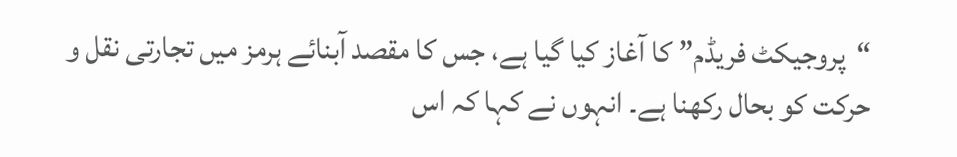“پروجیکٹ فریڈم” کا آغاز کیا گیا ہے، جس کا مقصد آبنائے ہرمز میں تجارتی نقل و حرکت کو بحال رکھنا ہے۔ انہوں نے کہا کہ اس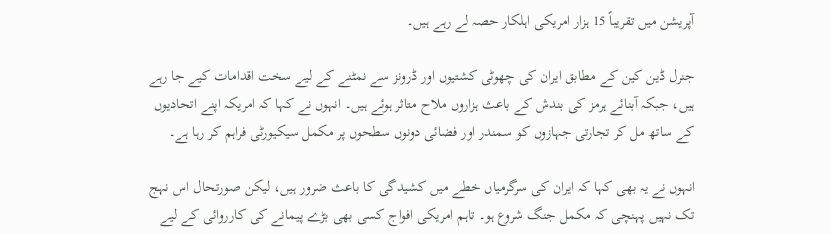آپریشن میں تقریباً 15 ہزار امریکی اہلکار حصہ لے رہے ہیں۔

جنرل ڈین کین کے مطابق ایران کی چھوٹی کشتیوں اور ڈرونز سے نمٹنے کے لیے سخت اقدامات کیے جا رہے ہیں، جبکہ آبنائے ہرمز کی بندش کے باعث ہزاروں ملاح متاثر ہوئے ہیں۔ انہوں نے کہا کہ امریکہ اپنے اتحادیوں کے ساتھ مل کر تجارتی جہازوں کو سمندر اور فضائی دونوں سطحوں پر مکمل سیکیورٹی فراہم کر رہا ہے۔

انہوں نے یہ بھی کہا کہ ایران کی سرگرمیاں خطے میں کشیدگی کا باعث ضرور ہیں، لیکن صورتحال اس نہج تک نہیں پہنچی کہ مکمل جنگ شروع ہو۔ تاہم امریکی افواج کسی بھی بڑے پیمانے کی کارروائی کے لیے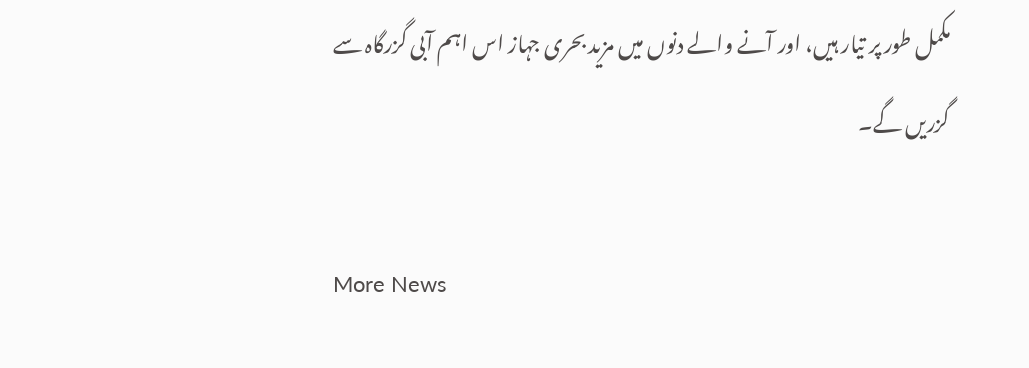مکمل طور پر تیار ہیں، اور آنے والے دنوں میں مزید بحری جہاز اس اہم آبی گزرگاہ سے گزریں گے۔

More News